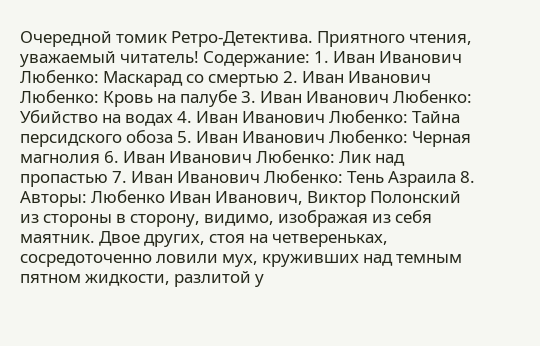Очередной томик Ретро-Детектива. Приятного чтения, уважаемый читатель! Содержание: 1. Иван Иванович Любенко: Маскарад со смертью 2. Иван Иванович Любенко: Кровь на палубе 3. Иван Иванович Любенко: Убийство на водах 4. Иван Иванович Любенко: Тайна персидского обоза 5. Иван Иванович Любенко: Черная магнолия 6. Иван Иванович Любенко: Лик над пропастью 7. Иван Иванович Любенко: Тень Азраила 8.
Авторы: Любенко Иван Иванович, Виктор Полонский
из стороны в сторону, видимо, изображая из себя маятник. Двое других, стоя на четвереньках, сосредоточенно ловили мух, круживших над темным пятном жидкости, разлитой у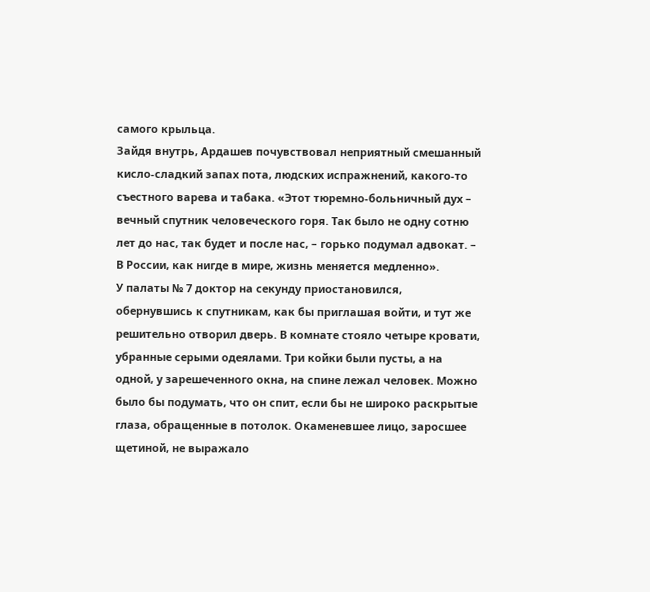самого крыльца.
Зайдя внутрь, Ардашев почувствовал неприятный смешанный кисло-сладкий запах пота, людских испражнений, какого-то съестного варева и табака. «Этот тюремно-больничный дух – вечный спутник человеческого горя. Так было не одну сотню лет до нас, так будет и после нас, – горько подумал адвокат. – В России, как нигде в мире, жизнь меняется медленно».
У палаты № 7 доктор на секунду приостановился, обернувшись к спутникам, как бы приглашая войти, и тут же решительно отворил дверь. В комнате стояло четыре кровати, убранные серыми одеялами. Три койки были пусты, а на одной, у зарешеченного окна, на спине лежал человек. Можно было бы подумать, что он спит, если бы не широко раскрытые глаза, обращенные в потолок. Окаменевшее лицо, заросшее щетиной, не выражало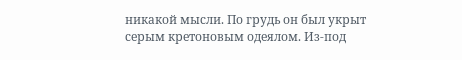никакой мысли. По грудь он был укрыт серым кретоновым одеялом. Из-под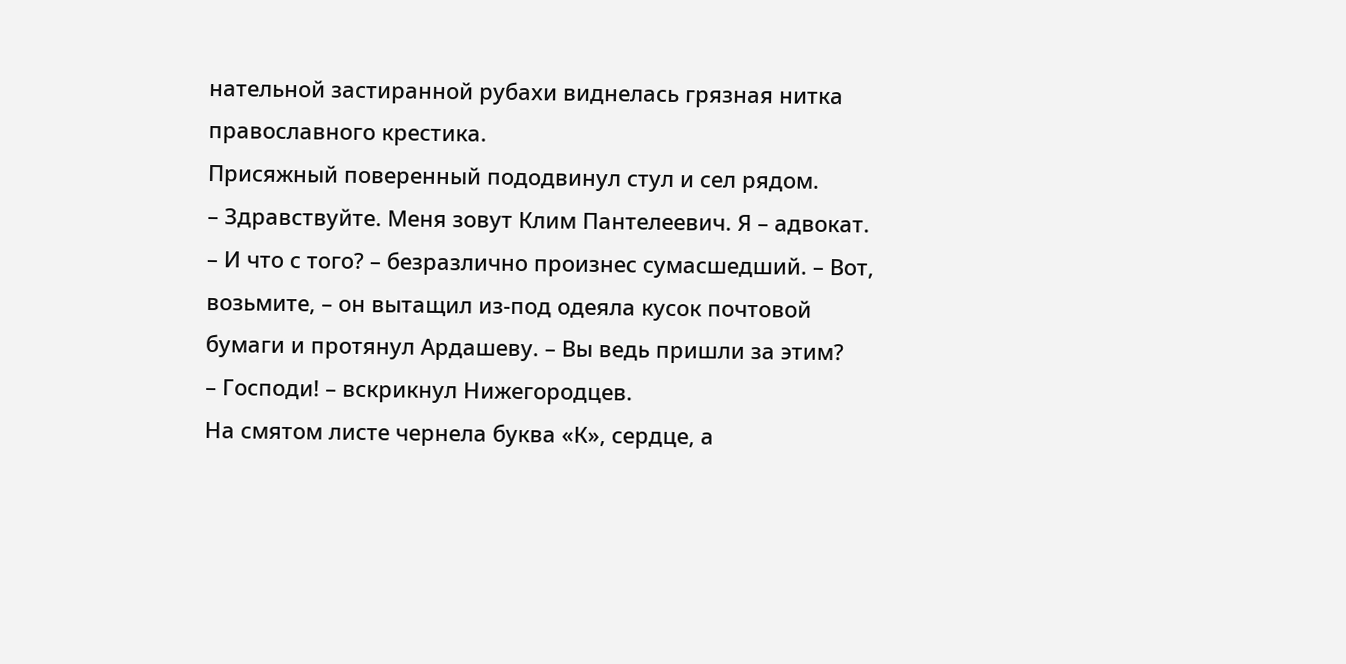нательной застиранной рубахи виднелась грязная нитка православного крестика.
Присяжный поверенный пододвинул стул и сел рядом.
– Здравствуйте. Меня зовут Клим Пантелеевич. Я – адвокат.
– И что с того? – безразлично произнес сумасшедший. – Вот, возьмите, – он вытащил из-под одеяла кусок почтовой бумаги и протянул Ардашеву. – Вы ведь пришли за этим?
– Господи! – вскрикнул Нижегородцев.
На смятом листе чернела буква «К», сердце, а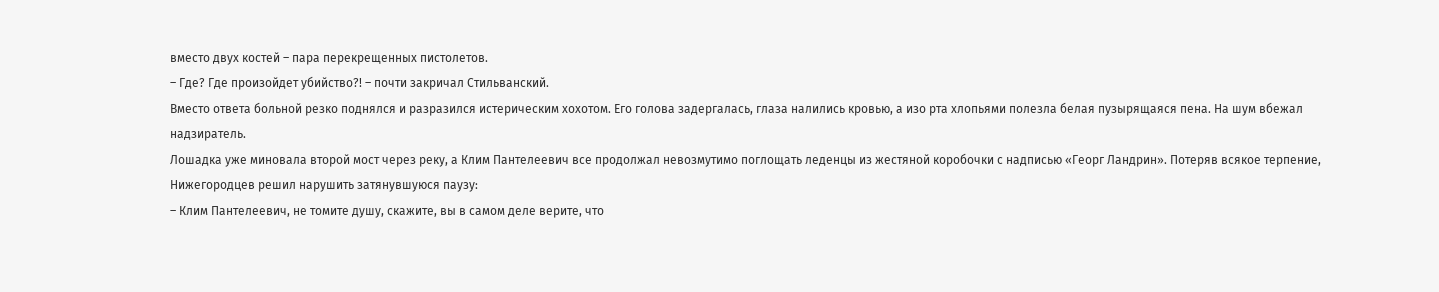вместо двух костей – пара перекрещенных пистолетов.
– Где? Где произойдет убийство?! – почти закричал Стильванский.
Вместо ответа больной резко поднялся и разразился истерическим хохотом. Его голова задергалась, глаза налились кровью, а изо рта хлопьями полезла белая пузырящаяся пена. На шум вбежал надзиратель.
Лошадка уже миновала второй мост через реку, а Клим Пантелеевич все продолжал невозмутимо поглощать леденцы из жестяной коробочки с надписью «Георг Ландрин». Потеряв всякое терпение, Нижегородцев решил нарушить затянувшуюся паузу:
– Клим Пантелеевич, не томите душу, скажите, вы в самом деле верите, что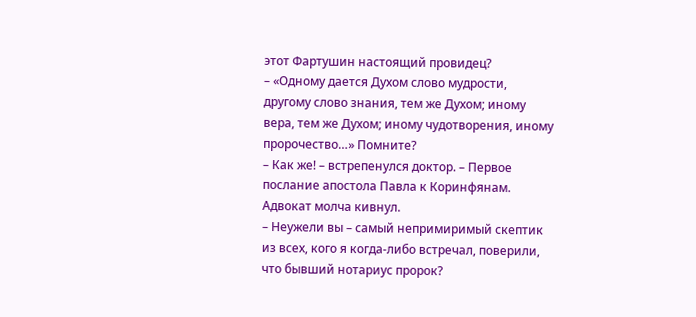этот Фартушин настоящий провидец?
– «Одному дается Духом слово мудрости, другому слово знания, тем же Духом; иному вера, тем же Духом; иному чудотворения, иному пророчество…» Помните?
– Как же! – встрепенулся доктор. – Первое послание апостола Павла к Коринфянам.
Адвокат молча кивнул.
– Неужели вы – самый непримиримый скептик из всех, кого я когда-либо встречал, поверили, что бывший нотариус пророк?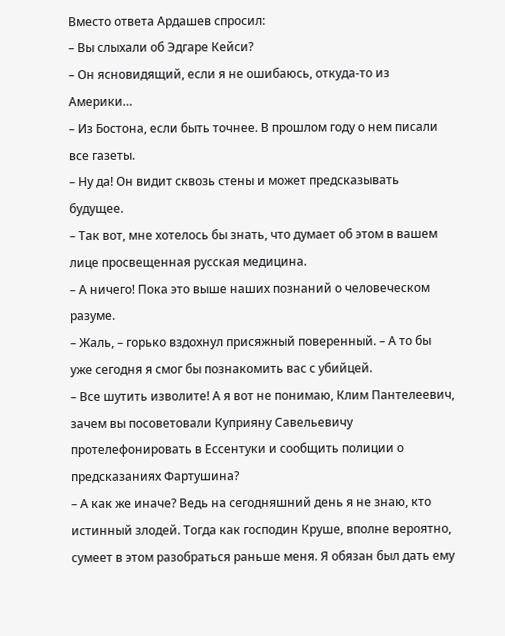Вместо ответа Ардашев спросил:
– Вы слыхали об Эдгаре Кейси?
– Он ясновидящий, если я не ошибаюсь, откуда-то из Америки…
– Из Бостона, если быть точнее. В прошлом году о нем писали все газеты.
– Ну да! Он видит сквозь стены и может предсказывать будущее.
– Так вот, мне хотелось бы знать, что думает об этом в вашем лице просвещенная русская медицина.
– А ничего! Пока это выше наших познаний о человеческом разуме.
– Жаль, – горько вздохнул присяжный поверенный. – А то бы уже сегодня я смог бы познакомить вас с убийцей.
– Все шутить изволите! А я вот не понимаю, Клим Пантелеевич, зачем вы посоветовали Куприяну Савельевичу протелефонировать в Ессентуки и сообщить полиции о предсказаниях Фартушина?
– А как же иначе? Ведь на сегодняшний день я не знаю, кто истинный злодей. Тогда как господин Круше, вполне вероятно, сумеет в этом разобраться раньше меня. Я обязан был дать ему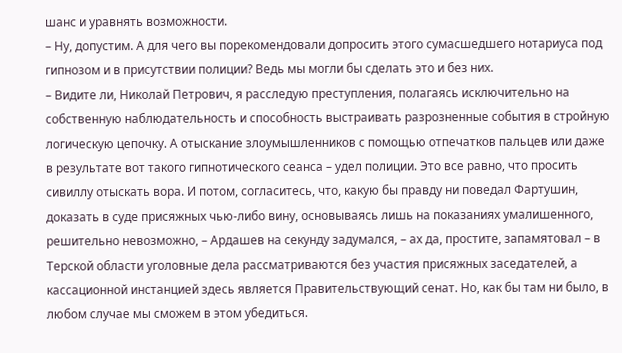шанс и уравнять возможности.
– Ну, допустим. А для чего вы порекомендовали допросить этого сумасшедшего нотариуса под гипнозом и в присутствии полиции? Ведь мы могли бы сделать это и без них.
– Видите ли, Николай Петрович, я расследую преступления, полагаясь исключительно на собственную наблюдательность и способность выстраивать разрозненные события в стройную логическую цепочку. А отыскание злоумышленников с помощью отпечатков пальцев или даже в результате вот такого гипнотического сеанса – удел полиции. Это все равно, что просить сивиллу отыскать вора. И потом, согласитесь, что, какую бы правду ни поведал Фартушин, доказать в суде присяжных чью-либо вину, основываясь лишь на показаниях умалишенного, решительно невозможно, – Ардашев на секунду задумался, – ах да, простите, запамятовал – в Терской области уголовные дела рассматриваются без участия присяжных заседателей, а кассационной инстанцией здесь является Правительствующий сенат. Но, как бы там ни было, в любом случае мы сможем в этом убедиться.